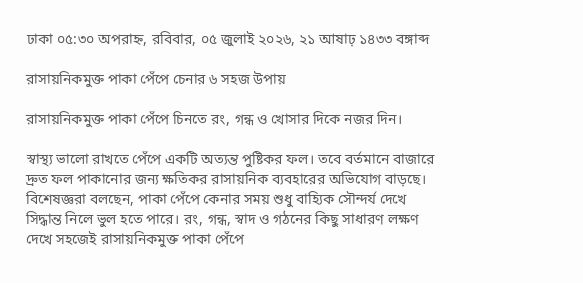ঢাকা ০৫:৩০ অপরাহ্ন, রবিবার, ০৫ জুলাই ২০২৬, ২১ আষাঢ় ১৪৩৩ বঙ্গাব্দ

রাসায়নিকমুক্ত পাকা পেঁপে চেনার ৬ সহজ উপায়

রাসায়নিকমুক্ত পাকা পেঁপে চিনতে রং, গন্ধ ও খোসার দিকে নজর দিন।

স্বাস্থ্য ভালো রাখতে পেঁপে একটি অত্যন্ত পুষ্টিকর ফল। তবে বর্তমানে বাজারে দ্রুত ফল পাকানোর জন্য ক্ষতিকর রাসায়নিক ব্যবহারের অভিযোগ বাড়ছে। বিশেষজ্ঞরা বলছেন, পাকা পেঁপে কেনার সময় শুধু বাহ্যিক সৌন্দর্য দেখে সিদ্ধান্ত নিলে ভুল হতে পারে। রং, গন্ধ, স্বাদ ও গঠনের কিছু সাধারণ লক্ষণ দেখে সহজেই রাসায়নিকমুক্ত পাকা পেঁপে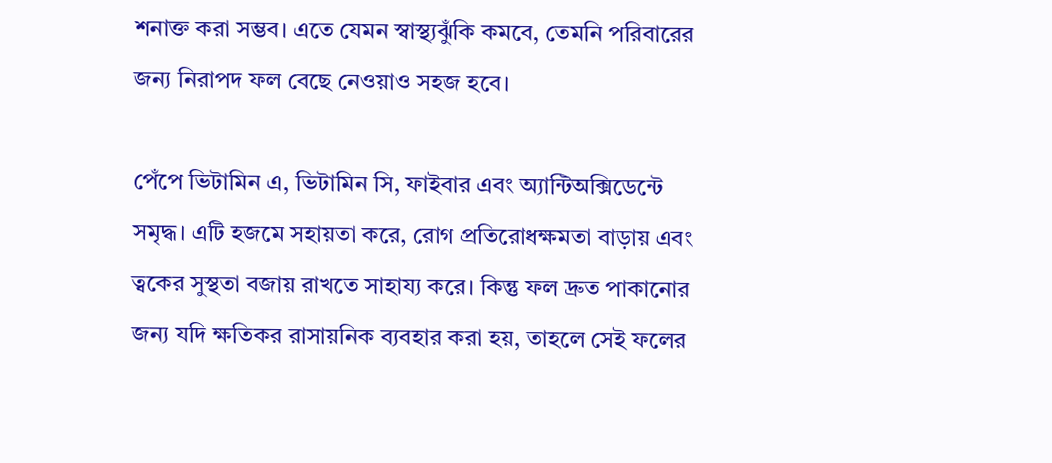শনাক্ত করা সম্ভব। এতে যেমন স্বাস্থ্যঝুঁকি কমবে, তেমনি পরিবারের জন্য নিরাপদ ফল বেছে নেওয়াও সহজ হবে।

পেঁপে ভিটামিন এ, ভিটামিন সি, ফাইবার এবং অ্যান্টিঅক্সিডেন্টে সমৃদ্ধ। এটি হজমে সহায়তা করে, রোগ প্রতিরোধক্ষমতা বাড়ায় এবং ত্বকের সুস্থতা বজায় রাখতে সাহায্য করে। কিন্তু ফল দ্রুত পাকানোর জন্য যদি ক্ষতিকর রাসায়নিক ব্যবহার করা হয়, তাহলে সেই ফলের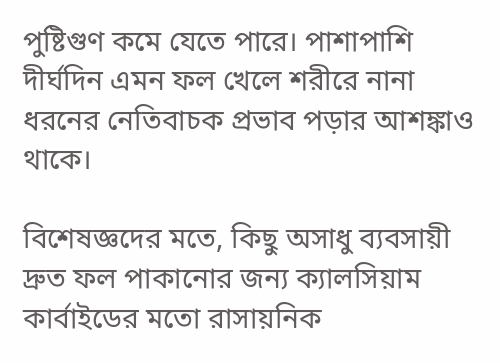পুষ্টিগুণ কমে যেতে পারে। পাশাপাশি দীর্ঘদিন এমন ফল খেলে শরীরে নানা ধরনের নেতিবাচক প্রভাব পড়ার আশঙ্কাও থাকে।

বিশেষজ্ঞদের মতে, কিছু অসাধু ব্যবসায়ী দ্রুত ফল পাকানোর জন্য ক্যালসিয়াম কার্বাইডের মতো রাসায়নিক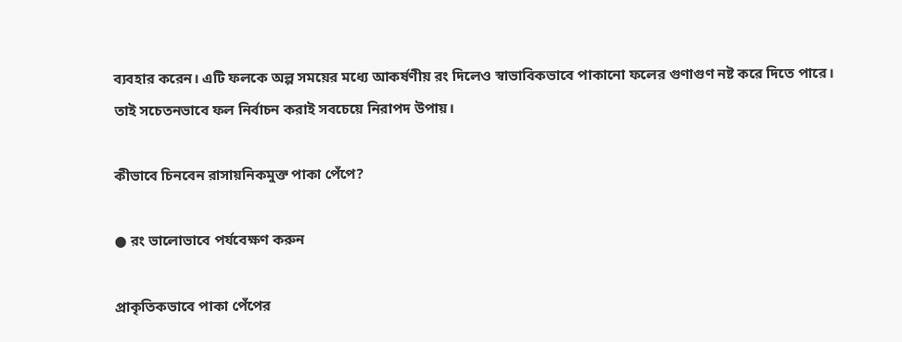ব্যবহার করেন। এটি ফলকে অল্প সময়ের মধ্যে আকর্ষণীয় রং দিলেও স্বাভাবিকভাবে পাকানো ফলের গুণাগুণ নষ্ট করে দিতে পারে। তাই সচেতনভাবে ফল নির্বাচন করাই সবচেয়ে নিরাপদ উপায়।

কীভাবে চিনবেন রাসায়নিকমুক্ত পাকা পেঁপে?

● রং ভালোভাবে পর্যবেক্ষণ করুন

প্রাকৃতিকভাবে পাকা পেঁপের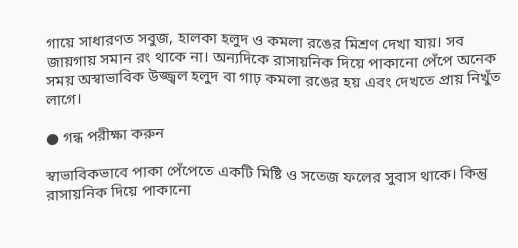গায়ে সাধারণত সবুজ, হালকা হলুদ ও কমলা রঙের মিশ্রণ দেখা যায়। সব জায়গায় সমান রং থাকে না। অন্যদিকে রাসায়নিক দিয়ে পাকানো পেঁপে অনেক সময় অস্বাভাবিক উজ্জ্বল হলুদ বা গাঢ় কমলা রঙের হয় এবং দেখতে প্রায় নিখুঁত লাগে।

● গন্ধ পরীক্ষা করুন

স্বাভাবিকভাবে পাকা পেঁপেতে একটি মিষ্টি ও সতেজ ফলের সুবাস থাকে। কিন্তু রাসায়নিক দিয়ে পাকানো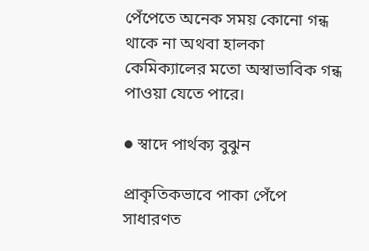পেঁপেতে অনেক সময় কোনো গন্ধ থাকে না অথবা হালকা কেমিক্যালের মতো অস্বাভাবিক গন্ধ পাওয়া যেতে পারে।

● স্বাদে পার্থক্য বুঝুন

প্রাকৃতিকভাবে পাকা পেঁপে সাধারণত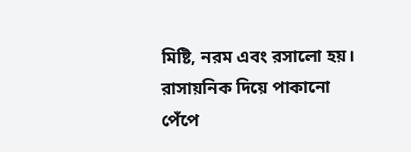মিষ্টি, নরম এবং রসালো হয়। রাসায়নিক দিয়ে পাকানো পেঁপে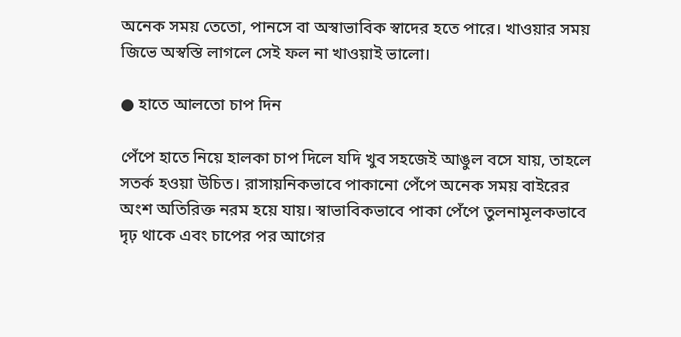অনেক সময় তেতো, পানসে বা অস্বাভাবিক স্বাদের হতে পারে। খাওয়ার সময় জিভে অস্বস্তি লাগলে সেই ফল না খাওয়াই ভালো।

● হাতে আলতো চাপ দিন

পেঁপে হাতে নিয়ে হালকা চাপ দিলে যদি খুব সহজেই আঙুল বসে যায়, তাহলে সতর্ক হওয়া উচিত। রাসায়নিকভাবে পাকানো পেঁপে অনেক সময় বাইরের অংশ অতিরিক্ত নরম হয়ে যায়। স্বাভাবিকভাবে পাকা পেঁপে তুলনামূলকভাবে দৃঢ় থাকে এবং চাপের পর আগের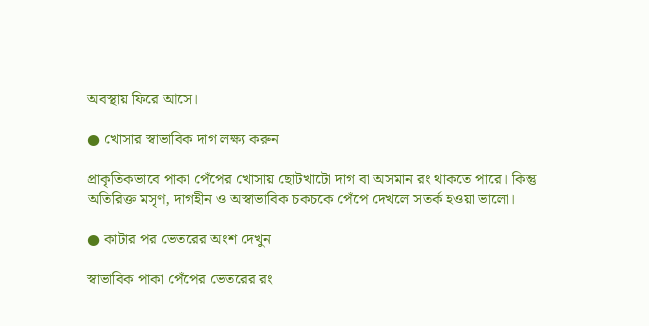অবস্থায় ফিরে আসে।

● খোসার স্বাভাবিক দাগ লক্ষ্য করুন

প্রাকৃতিকভাবে পাকা পেঁপের খোসায় ছোটখাটো দাগ বা অসমান রং থাকতে পারে। কিন্তু অতিরিক্ত মসৃণ, দাগহীন ও অস্বাভাবিক চকচকে পেঁপে দেখলে সতর্ক হওয়া ভালো।

● কাটার পর ভেতরের অংশ দেখুন

স্বাভাবিক পাকা পেঁপের ভেতরের রং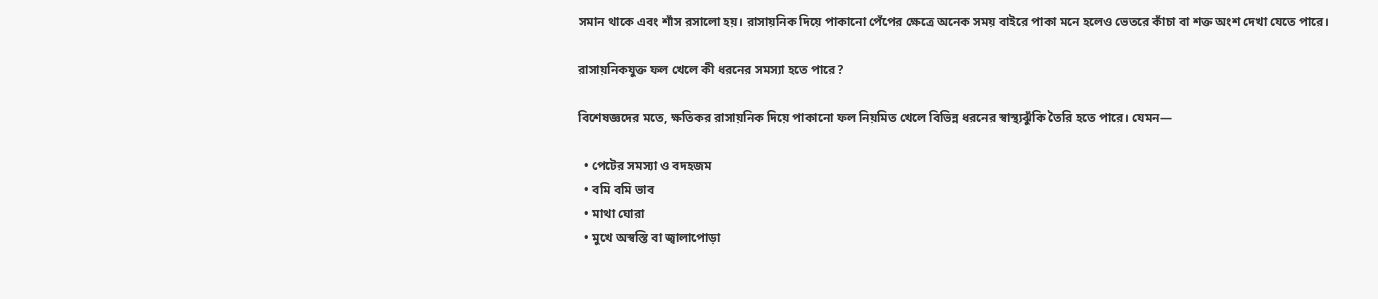সমান থাকে এবং শাঁস রসালো হয়। রাসায়নিক দিয়ে পাকানো পেঁপের ক্ষেত্রে অনেক সময় বাইরে পাকা মনে হলেও ভেতরে কাঁচা বা শক্ত অংশ দেখা যেতে পারে।

রাসায়নিকযুক্ত ফল খেলে কী ধরনের সমস্যা হতে পারে?

বিশেষজ্ঞদের মতে, ক্ষতিকর রাসায়নিক দিয়ে পাকানো ফল নিয়মিত খেলে বিভিন্ন ধরনের স্বাস্থ্যঝুঁকি তৈরি হতে পারে। যেমন—

  • পেটের সমস্যা ও বদহজম
  • বমি বমি ভাব
  • মাথা ঘোরা
  • মুখে অস্বস্তি বা জ্বালাপোড়া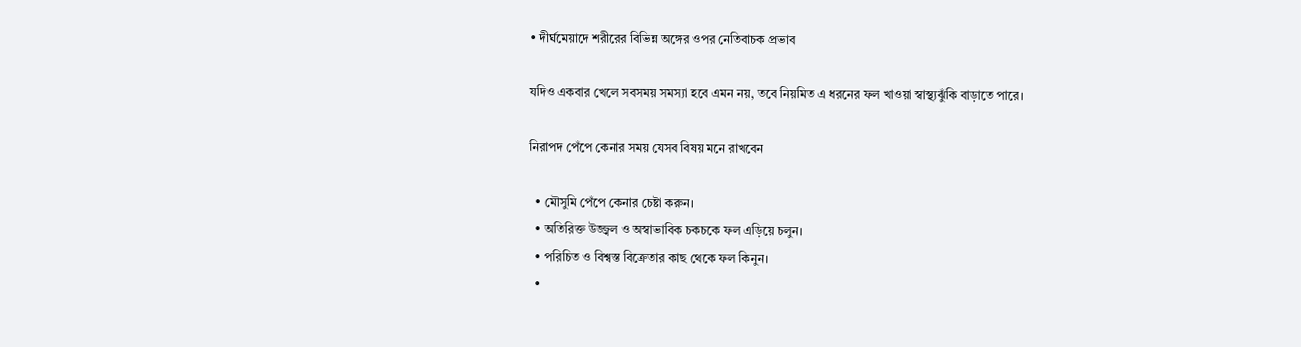• দীর্ঘমেয়াদে শরীরের বিভিন্ন অঙ্গের ওপর নেতিবাচক প্রভাব

যদিও একবার খেলে সবসময় সমস্যা হবে এমন নয়, তবে নিয়মিত এ ধরনের ফল খাওয়া স্বাস্থ্যঝুঁকি বাড়াতে পারে।

নিরাপদ পেঁপে কেনার সময় যেসব বিষয় মনে রাখবেন

  • মৌসুমি পেঁপে কেনার চেষ্টা করুন।
  • অতিরিক্ত উজ্জ্বল ও অস্বাভাবিক চকচকে ফল এড়িয়ে চলুন।
  • পরিচিত ও বিশ্বস্ত বিক্রেতার কাছ থেকে ফল কিনুন।
  •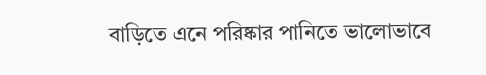বাড়িতে এনে পরিষ্কার পানিতে ভালোভাবে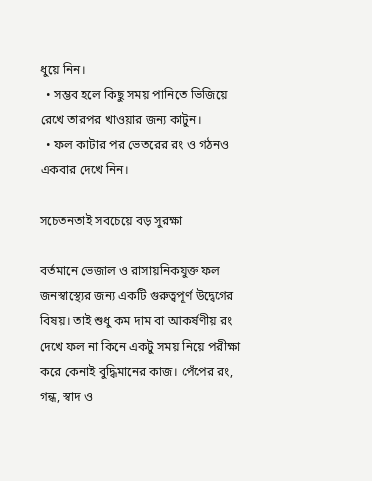ধুয়ে নিন।
  • সম্ভব হলে কিছু সময় পানিতে ভিজিয়ে রেখে তারপর খাওয়ার জন্য কাটুন।
  • ফল কাটার পর ভেতরের রং ও গঠনও একবার দেখে নিন।

সচেতনতাই সবচেয়ে বড় সুরক্ষা

বর্তমানে ভেজাল ও রাসায়নিকযুক্ত ফল জনস্বাস্থ্যের জন্য একটি গুরুত্বপূর্ণ উদ্বেগের বিষয়। তাই শুধু কম দাম বা আকর্ষণীয় রং দেখে ফল না কিনে একটু সময় নিয়ে পরীক্ষা করে কেনাই বুদ্ধিমানের কাজ। পেঁপের রং, গন্ধ, স্বাদ ও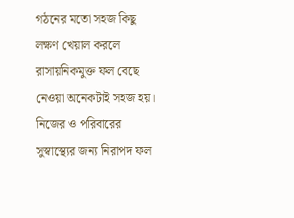গঠনের মতো সহজ কিছু লক্ষণ খেয়াল করলে রাসায়নিকমুক্ত ফল বেছে নেওয়া অনেকটাই সহজ হয়। নিজের ও পরিবারের সুস্বাস্থ্যের জন্য নিরাপদ ফল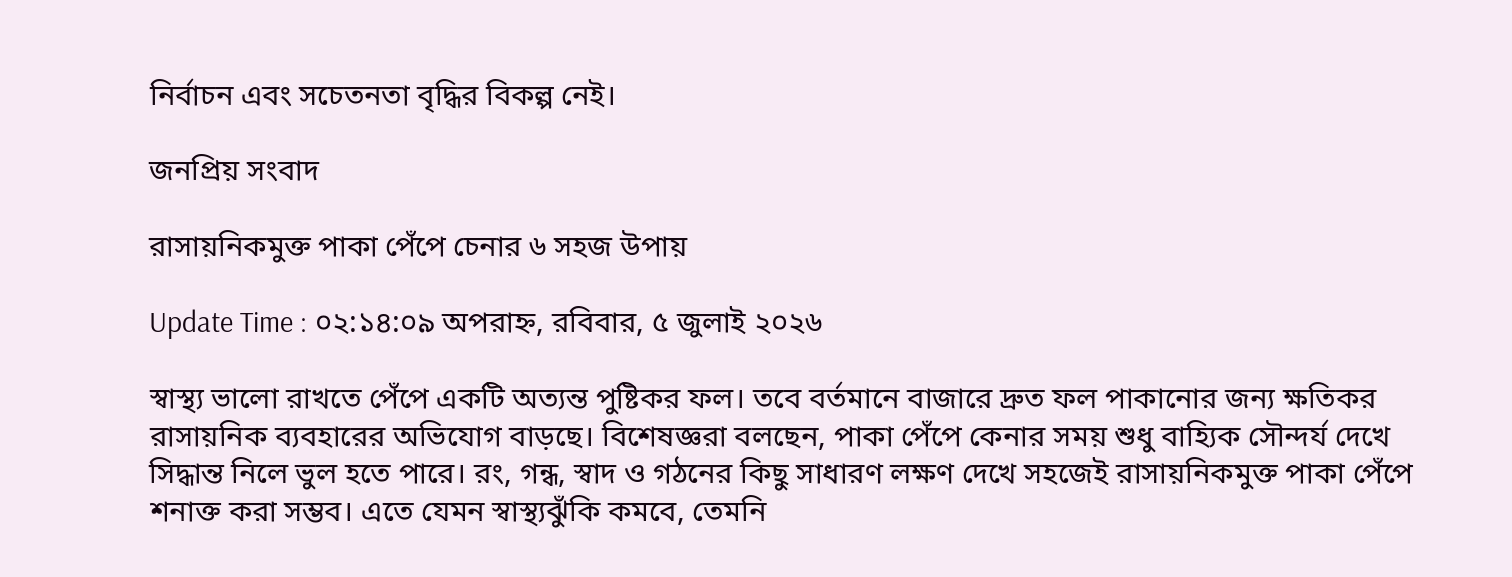নির্বাচন এবং সচেতনতা বৃদ্ধির বিকল্প নেই।

জনপ্রিয় সংবাদ

রাসায়নিকমুক্ত পাকা পেঁপে চেনার ৬ সহজ উপায়

Update Time : ০২:১৪:০৯ অপরাহ্ন, রবিবার, ৫ জুলাই ২০২৬

স্বাস্থ্য ভালো রাখতে পেঁপে একটি অত্যন্ত পুষ্টিকর ফল। তবে বর্তমানে বাজারে দ্রুত ফল পাকানোর জন্য ক্ষতিকর রাসায়নিক ব্যবহারের অভিযোগ বাড়ছে। বিশেষজ্ঞরা বলছেন, পাকা পেঁপে কেনার সময় শুধু বাহ্যিক সৌন্দর্য দেখে সিদ্ধান্ত নিলে ভুল হতে পারে। রং, গন্ধ, স্বাদ ও গঠনের কিছু সাধারণ লক্ষণ দেখে সহজেই রাসায়নিকমুক্ত পাকা পেঁপে শনাক্ত করা সম্ভব। এতে যেমন স্বাস্থ্যঝুঁকি কমবে, তেমনি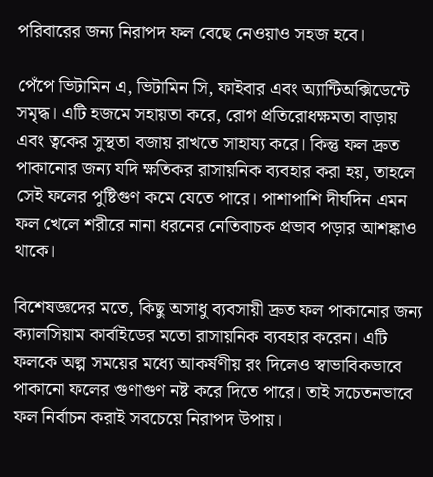পরিবারের জন্য নিরাপদ ফল বেছে নেওয়াও সহজ হবে।

পেঁপে ভিটামিন এ, ভিটামিন সি, ফাইবার এবং অ্যান্টিঅক্সিডেন্টে সমৃদ্ধ। এটি হজমে সহায়তা করে, রোগ প্রতিরোধক্ষমতা বাড়ায় এবং ত্বকের সুস্থতা বজায় রাখতে সাহায্য করে। কিন্তু ফল দ্রুত পাকানোর জন্য যদি ক্ষতিকর রাসায়নিক ব্যবহার করা হয়, তাহলে সেই ফলের পুষ্টিগুণ কমে যেতে পারে। পাশাপাশি দীর্ঘদিন এমন ফল খেলে শরীরে নানা ধরনের নেতিবাচক প্রভাব পড়ার আশঙ্কাও থাকে।

বিশেষজ্ঞদের মতে, কিছু অসাধু ব্যবসায়ী দ্রুত ফল পাকানোর জন্য ক্যালসিয়াম কার্বাইডের মতো রাসায়নিক ব্যবহার করেন। এটি ফলকে অল্প সময়ের মধ্যে আকর্ষণীয় রং দিলেও স্বাভাবিকভাবে পাকানো ফলের গুণাগুণ নষ্ট করে দিতে পারে। তাই সচেতনভাবে ফল নির্বাচন করাই সবচেয়ে নিরাপদ উপায়।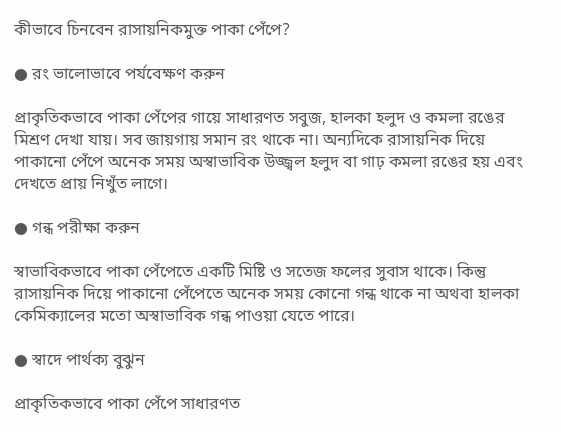কীভাবে চিনবেন রাসায়নিকমুক্ত পাকা পেঁপে?

● রং ভালোভাবে পর্যবেক্ষণ করুন

প্রাকৃতিকভাবে পাকা পেঁপের গায়ে সাধারণত সবুজ, হালকা হলুদ ও কমলা রঙের মিশ্রণ দেখা যায়। সব জায়গায় সমান রং থাকে না। অন্যদিকে রাসায়নিক দিয়ে পাকানো পেঁপে অনেক সময় অস্বাভাবিক উজ্জ্বল হলুদ বা গাঢ় কমলা রঙের হয় এবং দেখতে প্রায় নিখুঁত লাগে।

● গন্ধ পরীক্ষা করুন

স্বাভাবিকভাবে পাকা পেঁপেতে একটি মিষ্টি ও সতেজ ফলের সুবাস থাকে। কিন্তু রাসায়নিক দিয়ে পাকানো পেঁপেতে অনেক সময় কোনো গন্ধ থাকে না অথবা হালকা কেমিক্যালের মতো অস্বাভাবিক গন্ধ পাওয়া যেতে পারে।

● স্বাদে পার্থক্য বুঝুন

প্রাকৃতিকভাবে পাকা পেঁপে সাধারণত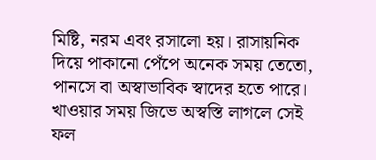মিষ্টি, নরম এবং রসালো হয়। রাসায়নিক দিয়ে পাকানো পেঁপে অনেক সময় তেতো, পানসে বা অস্বাভাবিক স্বাদের হতে পারে। খাওয়ার সময় জিভে অস্বস্তি লাগলে সেই ফল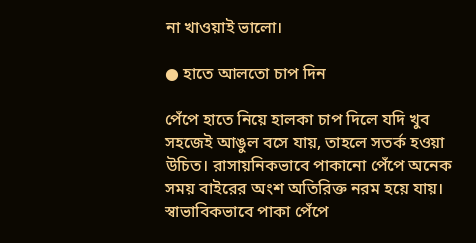না খাওয়াই ভালো।

● হাতে আলতো চাপ দিন

পেঁপে হাতে নিয়ে হালকা চাপ দিলে যদি খুব সহজেই আঙুল বসে যায়, তাহলে সতর্ক হওয়া উচিত। রাসায়নিকভাবে পাকানো পেঁপে অনেক সময় বাইরের অংশ অতিরিক্ত নরম হয়ে যায়। স্বাভাবিকভাবে পাকা পেঁপে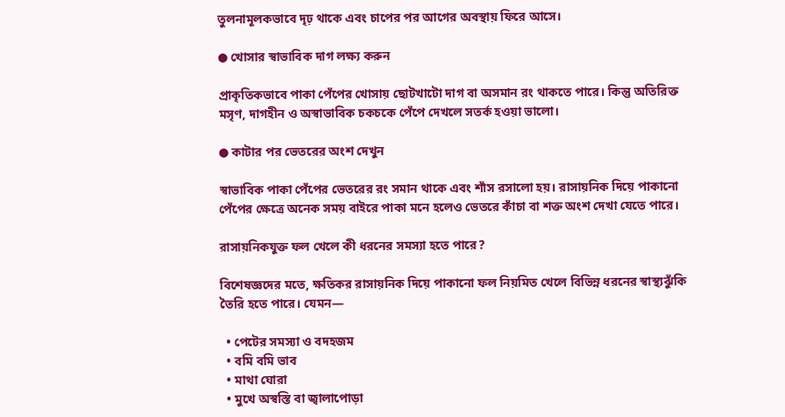তুলনামূলকভাবে দৃঢ় থাকে এবং চাপের পর আগের অবস্থায় ফিরে আসে।

● খোসার স্বাভাবিক দাগ লক্ষ্য করুন

প্রাকৃতিকভাবে পাকা পেঁপের খোসায় ছোটখাটো দাগ বা অসমান রং থাকতে পারে। কিন্তু অতিরিক্ত মসৃণ, দাগহীন ও অস্বাভাবিক চকচকে পেঁপে দেখলে সতর্ক হওয়া ভালো।

● কাটার পর ভেতরের অংশ দেখুন

স্বাভাবিক পাকা পেঁপের ভেতরের রং সমান থাকে এবং শাঁস রসালো হয়। রাসায়নিক দিয়ে পাকানো পেঁপের ক্ষেত্রে অনেক সময় বাইরে পাকা মনে হলেও ভেতরে কাঁচা বা শক্ত অংশ দেখা যেতে পারে।

রাসায়নিকযুক্ত ফল খেলে কী ধরনের সমস্যা হতে পারে?

বিশেষজ্ঞদের মতে, ক্ষতিকর রাসায়নিক দিয়ে পাকানো ফল নিয়মিত খেলে বিভিন্ন ধরনের স্বাস্থ্যঝুঁকি তৈরি হতে পারে। যেমন—

  • পেটের সমস্যা ও বদহজম
  • বমি বমি ভাব
  • মাথা ঘোরা
  • মুখে অস্বস্তি বা জ্বালাপোড়া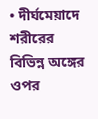• দীর্ঘমেয়াদে শরীরের বিভিন্ন অঙ্গের ওপর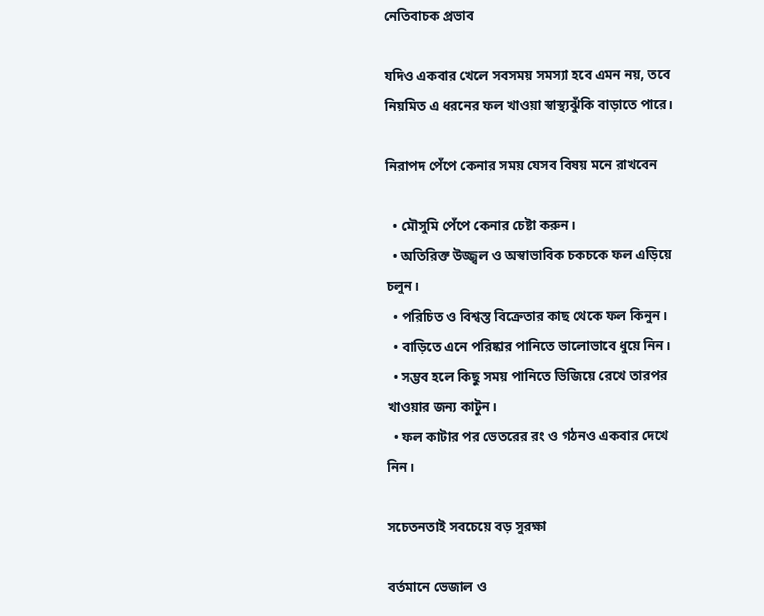নেতিবাচক প্রভাব

যদিও একবার খেলে সবসময় সমস্যা হবে এমন নয়, তবে নিয়মিত এ ধরনের ফল খাওয়া স্বাস্থ্যঝুঁকি বাড়াতে পারে।

নিরাপদ পেঁপে কেনার সময় যেসব বিষয় মনে রাখবেন

  • মৌসুমি পেঁপে কেনার চেষ্টা করুন।
  • অতিরিক্ত উজ্জ্বল ও অস্বাভাবিক চকচকে ফল এড়িয়ে চলুন।
  • পরিচিত ও বিশ্বস্ত বিক্রেতার কাছ থেকে ফল কিনুন।
  • বাড়িতে এনে পরিষ্কার পানিতে ভালোভাবে ধুয়ে নিন।
  • সম্ভব হলে কিছু সময় পানিতে ভিজিয়ে রেখে তারপর খাওয়ার জন্য কাটুন।
  • ফল কাটার পর ভেতরের রং ও গঠনও একবার দেখে নিন।

সচেতনতাই সবচেয়ে বড় সুরক্ষা

বর্তমানে ভেজাল ও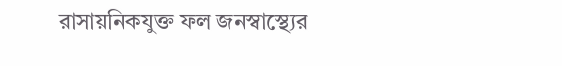রাসায়নিকযুক্ত ফল জনস্বাস্থ্যের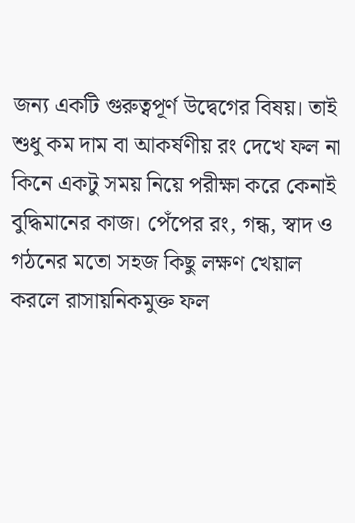জন্য একটি গুরুত্বপূর্ণ উদ্বেগের বিষয়। তাই শুধু কম দাম বা আকর্ষণীয় রং দেখে ফল না কিনে একটু সময় নিয়ে পরীক্ষা করে কেনাই বুদ্ধিমানের কাজ। পেঁপের রং, গন্ধ, স্বাদ ও গঠনের মতো সহজ কিছু লক্ষণ খেয়াল করলে রাসায়নিকমুক্ত ফল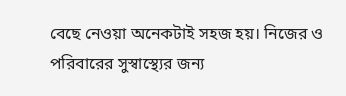বেছে নেওয়া অনেকটাই সহজ হয়। নিজের ও পরিবারের সুস্বাস্থ্যের জন্য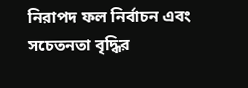নিরাপদ ফল নির্বাচন এবং সচেতনতা বৃদ্ধির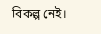বিকল্প নেই।